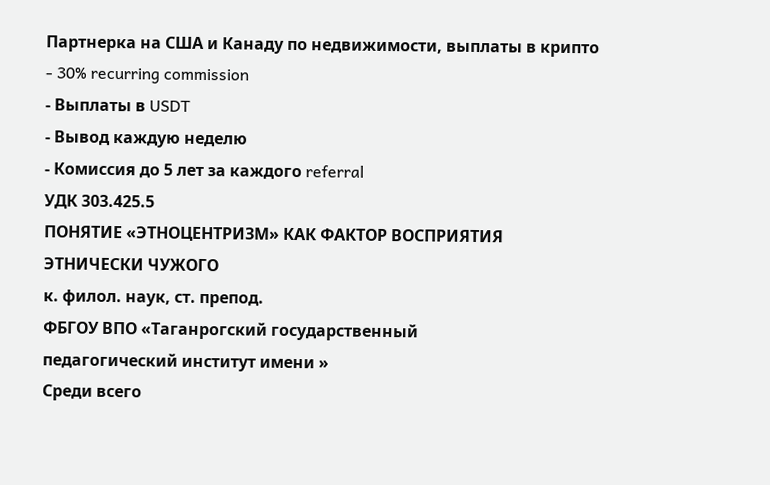Партнерка на США и Канаду по недвижимости, выплаты в крипто
- 30% recurring commission
- Выплаты в USDT
- Вывод каждую неделю
- Комиссия до 5 лет за каждого referral
УДК 303.425.5
ПОНЯТИЕ «ЭТНОЦЕНТРИЗМ» КАК ФАКТОР ВОСПРИЯТИЯ ЭТНИЧЕСКИ ЧУЖОГО
к. филол. наук, ст. препод.
ФБГОУ ВПО «Таганрогский государственный
педагогический институт имени »
Среди всего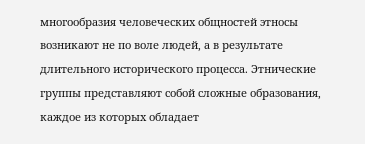многообразия человеческих общностей этносы возникают не по воле людей, а в результате длительного исторического процесса. Этнические группы представляют собой сложные образования, каждое из которых обладает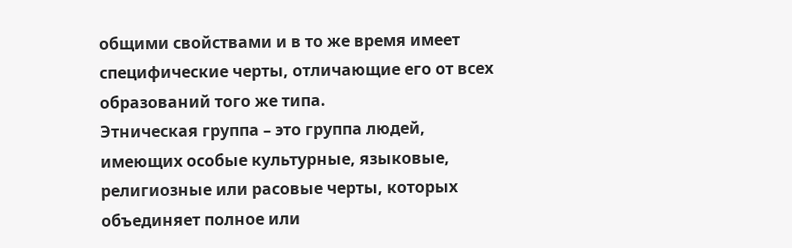общими свойствами и в то же время имеет специфические черты, отличающие его от всех образований того же типа.
Этническая группа – это группа людей, имеющих особые культурные, языковые, религиозные или расовые черты, которых объединяет полное или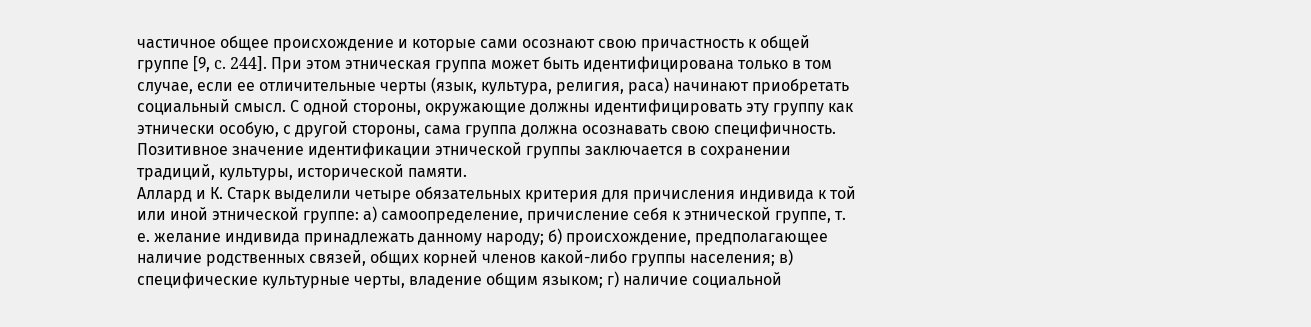частичное общее происхождение и которые сами осознают свою причастность к общей группе [9, c. 244]. При этом этническая группа может быть идентифицирована только в том случае, если ее отличительные черты (язык, культура, религия, раса) начинают приобретать социальный смысл. С одной стороны, окружающие должны идентифицировать эту группу как этнически особую, с другой стороны, сама группа должна осознавать свою специфичность. Позитивное значение идентификации этнической группы заключается в сохранении традиций, культуры, исторической памяти.
Аллард и К. Старк выделили четыре обязательных критерия для причисления индивида к той или иной этнической группе: а) самоопределение, причисление себя к этнической группе, т. е. желание индивида принадлежать данному народу; б) происхождение, предполагающее наличие родственных связей, общих корней членов какой-либо группы населения; в) специфические культурные черты, владение общим языком; г) наличие социальной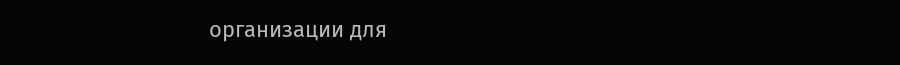организации для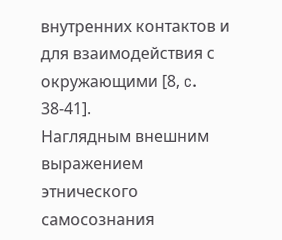внутренних контактов и для взаимодействия с окружающими [8, c. 38-41].
Наглядным внешним выражением этнического самосознания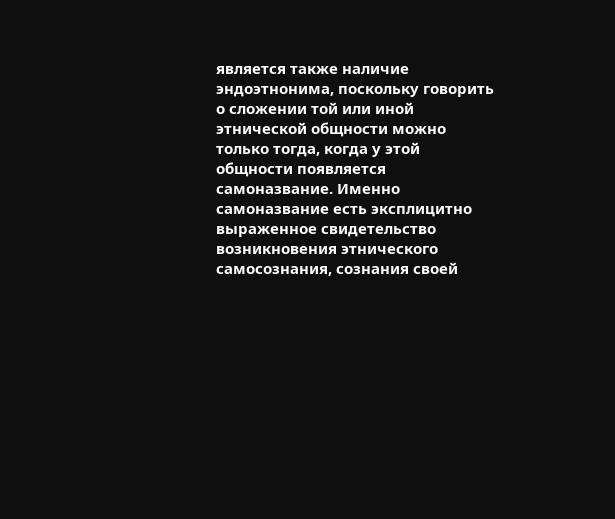является также наличие эндоэтнонима, поскольку говорить о сложении той или иной этнической общности можно только тогда, когда у этой общности появляется самоназвание. Именно самоназвание есть эксплицитно выраженное свидетельство возникновения этнического самосознания, сознания своей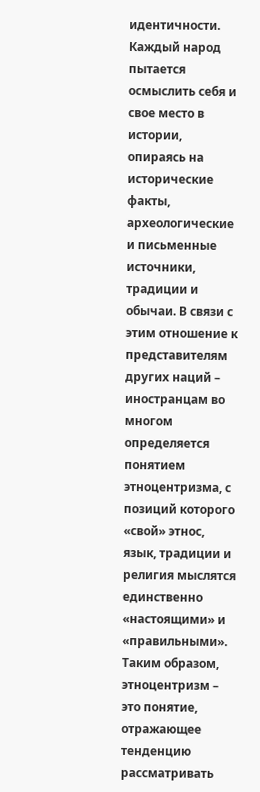идентичности.
Каждый народ пытается осмыслить себя и свое место в истории, опираясь на исторические факты, археологические и письменные источники, традиции и обычаи. В связи с этим отношение к представителям других наций – иностранцам во многом определяется понятием этноцентризма, с позиций которого «свой» этнос, язык, традиции и религия мыслятся единственно «настоящими» и «правильными». Таким образом, этноцентризм – это понятие, отражающее тенденцию рассматривать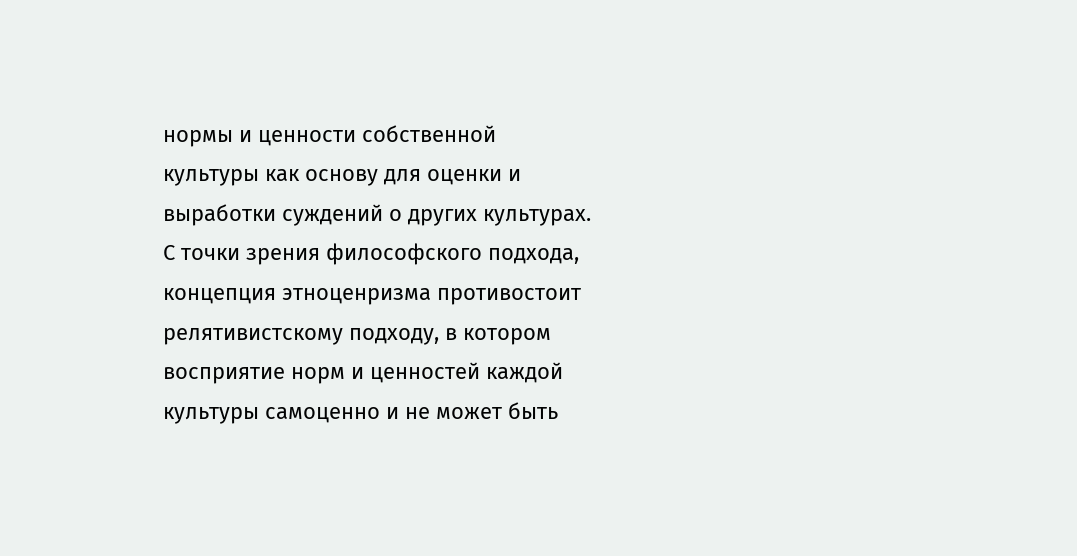нормы и ценности собственной культуры как основу для оценки и выработки суждений о других культурах. С точки зрения философского подхода, концепция этноценризма противостоит релятивистскому подходу, в котором восприятие норм и ценностей каждой культуры самоценно и не может быть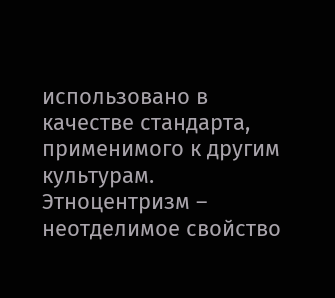использовано в качестве стандарта, применимого к другим культурам.
Этноцентризм – неотделимое свойство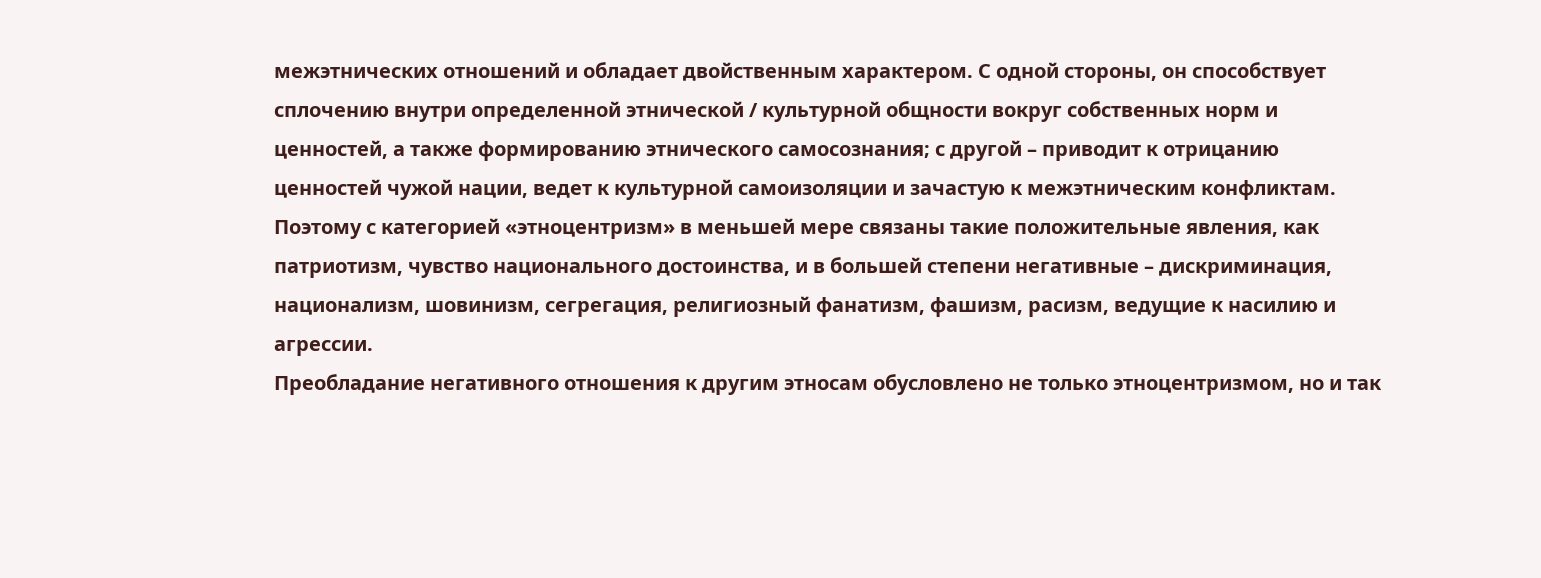межэтнических отношений и обладает двойственным характером. С одной стороны, он способствует сплочению внутри определенной этнической / культурной общности вокруг собственных норм и ценностей, а также формированию этнического самосознания; с другой – приводит к отрицанию ценностей чужой нации, ведет к культурной самоизоляции и зачастую к межэтническим конфликтам. Поэтому с категорией «этноцентризм» в меньшей мере связаны такие положительные явления, как патриотизм, чувство национального достоинства, и в большей степени негативные – дискриминация, национализм, шовинизм, сегрегация, религиозный фанатизм, фашизм, расизм, ведущие к насилию и агрессии.
Преобладание негативного отношения к другим этносам обусловлено не только этноцентризмом, но и так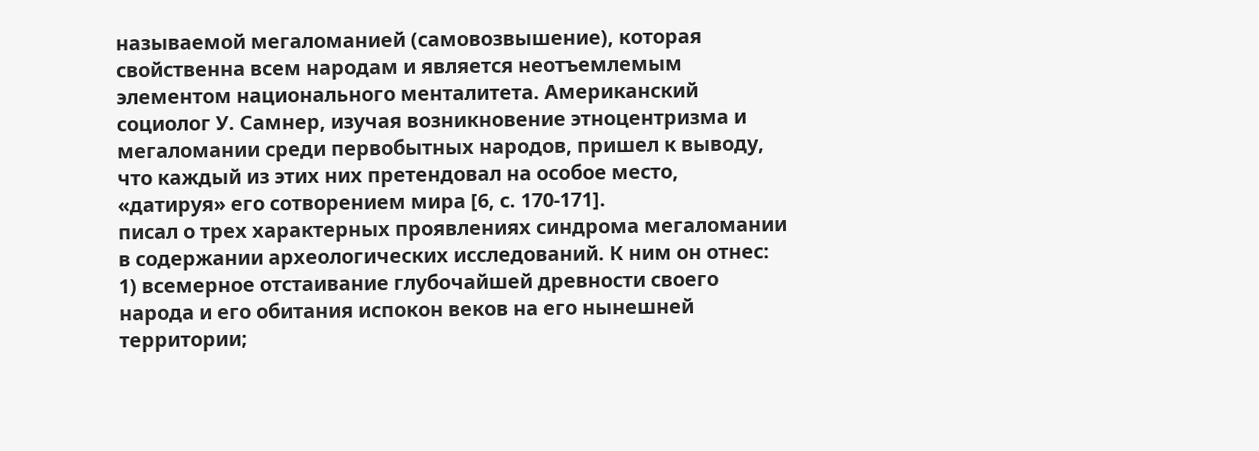называемой мегаломанией (самовозвышение), которая свойственна всем народам и является неотъемлемым элементом национального менталитета. Американский социолог У. Самнер, изучая возникновение этноцентризма и мегаломании среди первобытных народов, пришел к выводу, что каждый из этих них претендовал на особое место, «датируя» его сотворением мира [6, с. 170-171].
писал о трех характерных проявлениях синдрома мегаломании в содержании археологических исследований. К ним он отнес: 1) всемерное отстаивание глубочайшей древности своего народа и его обитания испокон веков на его нынешней территории;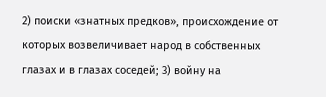2) поиски «знатных предков», происхождение от которых возвеличивает народ в собственных глазах и в глазах соседей; 3) войну на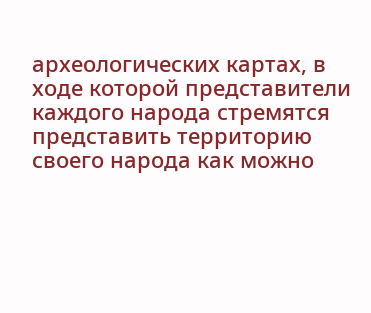археологических картах, в ходе которой представители каждого народа стремятся представить территорию своего народа как можно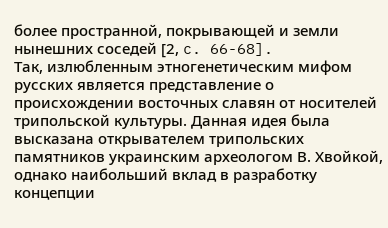более пространной, покрывающей и земли нынешних соседей [2, c. 66-68].
Так, излюбленным этногенетическим мифом русских является представление о происхождении восточных славян от носителей трипольской культуры. Данная идея была высказана открывателем трипольских памятников украинским археологом В. Хвойкой, однако наибольший вклад в разработку концепции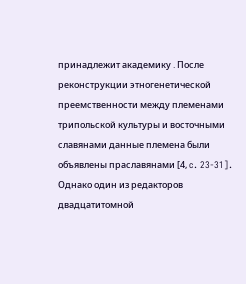принадлежит академику . После реконструкции этногенетической преемственности между племенами трипольской культуры и восточными славянами данные племена были объявлены праславянами [4, c. 23-31]. Однако один из редакторов двадцатитомной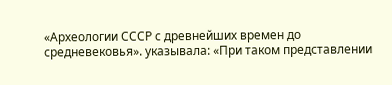«Археологии СССР с древнейших времен до средневековья». указывала: «При таком представлении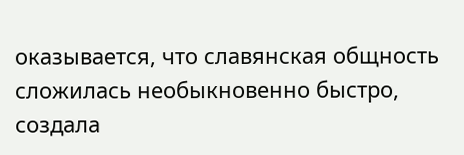оказывается, что славянская общность сложилась необыкновенно быстро, создала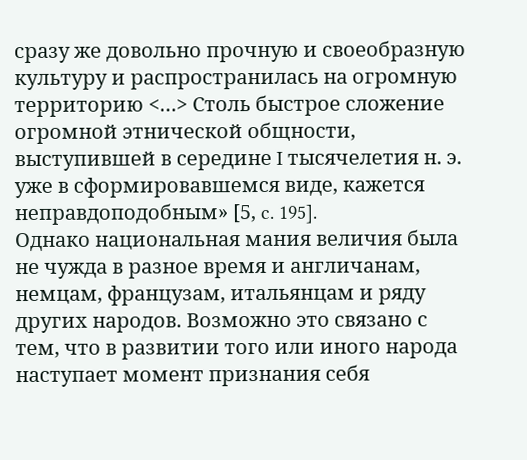сразу же довольно прочную и своеобразную культуру и распространилась на огромную территорию <…> Столь быстрое сложение огромной этнической общности, выступившей в середине I тысячелетия н. э. уже в сформировавшемся виде, кажется неправдоподобным» [5, c. 195].
Однако национальная мания величия была не чужда в разное время и англичанам, немцам, французам, итальянцам и ряду других народов. Возможно это связано с тем, что в развитии того или иного народа наступает момент признания себя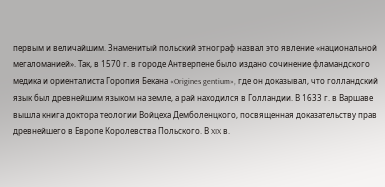первым и величайшим. Знаменитый польский этнограф назвал это явление «национальной мегаломанией». Так, в 1570 г. в городе Антверпене было издано сочинение фламандского медика и ориенталиста Горопия Бекана «Origines gentium», где он доказывал, что голландский язык был древнейшим языком на земле, а рай находился в Голландии. В 1633 г. в Варшаве вышла книга доктора теологии Войцеха Демболенцкого, посвященная доказательству прав древнейшего в Европе Королевства Польского. В XIX в.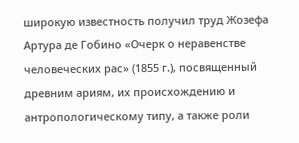широкую известность получил труд Жозефа Артура де Гобино «Очерк о неравенстве человеческих рас» (1855 г.), посвященный древним ариям, их происхождению и антропологическому типу, а также роли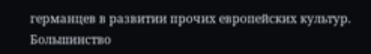германцев в развитии прочих европейских культур. Большинство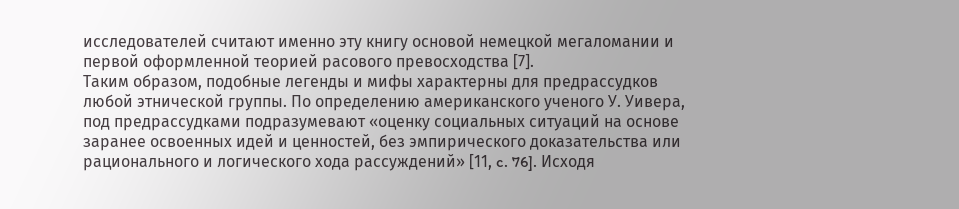исследователей считают именно эту книгу основой немецкой мегаломании и первой оформленной теорией расового превосходства [7].
Таким образом, подобные легенды и мифы характерны для предрассудков любой этнической группы. По определению американского ученого У. Уивера, под предрассудками подразумевают «оценку социальных ситуаций на основе заранее освоенных идей и ценностей, без эмпирического доказательства или рационального и логического хода рассуждений» [11, c. 76]. Исходя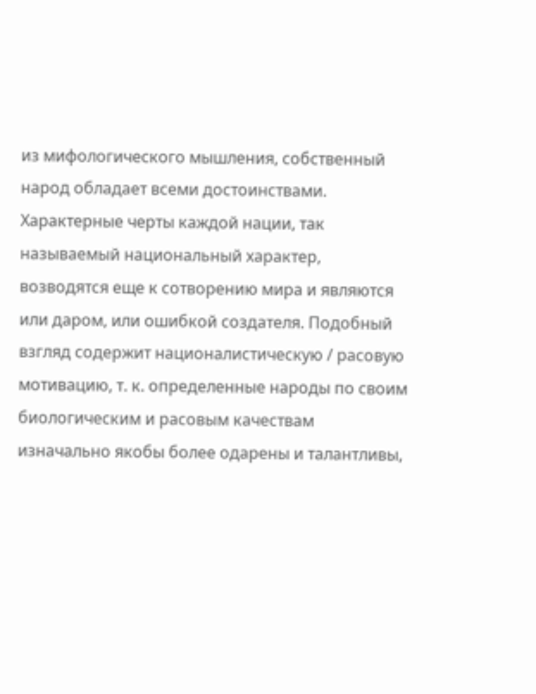из мифологического мышления, собственный народ обладает всеми достоинствами. Характерные черты каждой нации, так называемый национальный характер, возводятся еще к сотворению мира и являются или даром, или ошибкой создателя. Подобный взгляд содержит националистическую / расовую мотивацию, т. к. определенные народы по своим биологическим и расовым качествам изначально якобы более одарены и талантливы,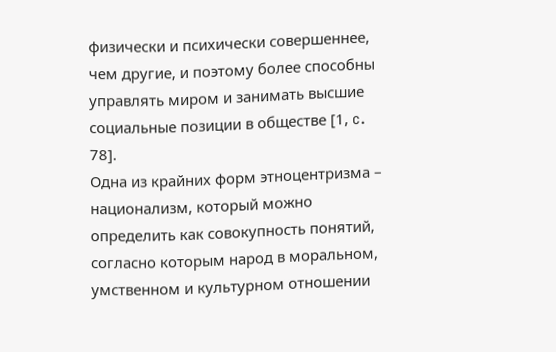физически и психически совершеннее, чем другие, и поэтому более способны управлять миром и занимать высшие социальные позиции в обществе [1, c. 78].
Одна из крайних форм этноцентризма – национализм, который можно определить как совокупность понятий, согласно которым народ в моральном, умственном и культурном отношении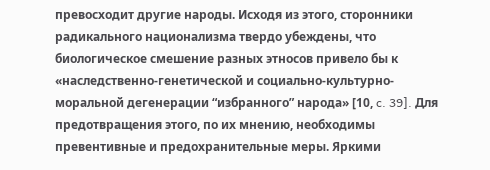превосходит другие народы. Исходя из этого, сторонники радикального национализма твердо убеждены, что биологическое смешение разных этносов привело бы к «наследственно-генетической и социально-культурно-моральной дегенерации “избранного” народа» [10, c. 39]. Для предотвращения этого, по их мнению, необходимы превентивные и предохранительные меры. Яркими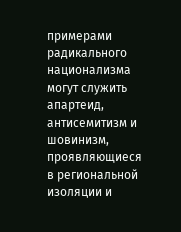примерами радикального национализма могут служить апартеид, антисемитизм и шовинизм, проявляющиеся в региональной изоляции и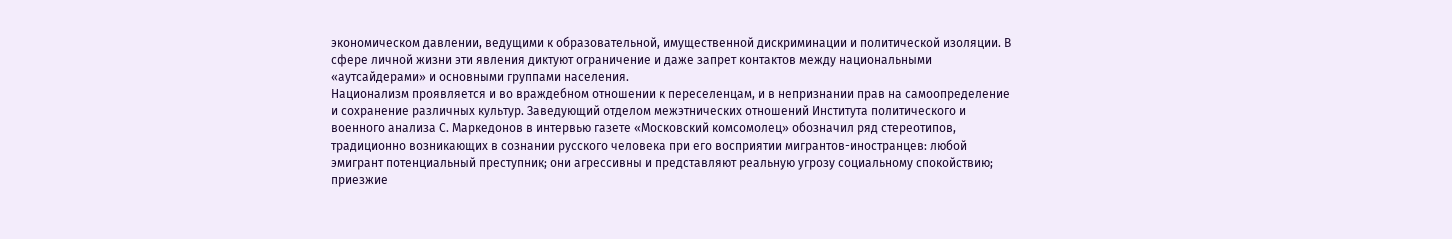экономическом давлении, ведущими к образовательной, имущественной дискриминации и политической изоляции. В сфере личной жизни эти явления диктуют ограничение и даже запрет контактов между национальными «аутсайдерами» и основными группами населения.
Национализм проявляется и во враждебном отношении к переселенцам, и в непризнании прав на самоопределение и сохранение различных культур. Заведующий отделом межэтнических отношений Института политического и военного анализа С. Маркедонов в интервью газете «Московский комсомолец» обозначил ряд стереотипов, традиционно возникающих в сознании русского человека при его восприятии мигрантов-иностранцев: любой эмигрант потенциальный преступник; они агрессивны и представляют реальную угрозу социальному спокойствию; приезжие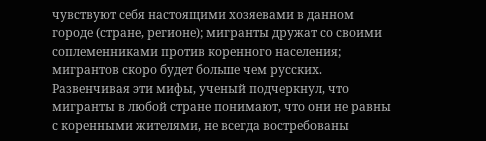чувствуют себя настоящими хозяевами в данном городе (стране, регионе); мигранты дружат со своими соплеменниками против коренного населения; мигрантов скоро будет больше чем русских. Развенчивая эти мифы, ученый подчеркнул, что мигранты в любой стране понимают, что они не равны с коренными жителями, не всегда востребованы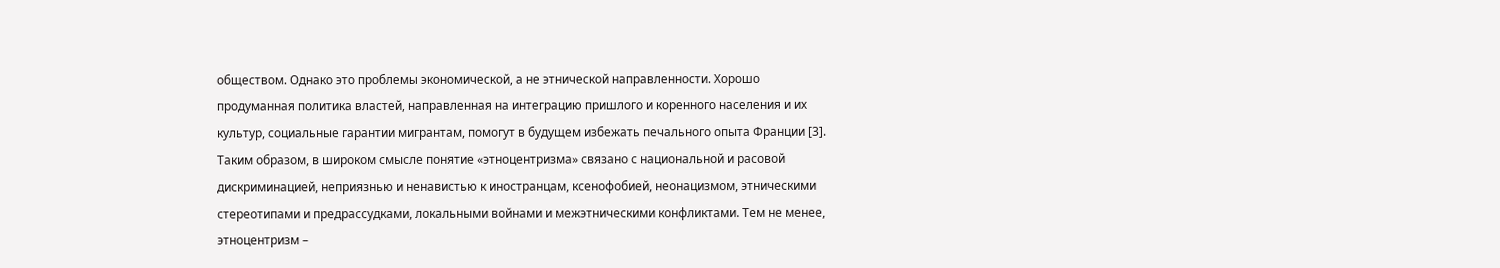обществом. Однако это проблемы экономической, а не этнической направленности. Хорошо продуманная политика властей, направленная на интеграцию пришлого и коренного населения и их культур, социальные гарантии мигрантам, помогут в будущем избежать печального опыта Франции [3].
Таким образом, в широком смысле понятие «этноцентризма» связано с национальной и расовой дискриминацией, неприязнью и ненавистью к иностранцам, ксенофобией, неонацизмом, этническими стереотипами и предрассудками, локальными войнами и межэтническими конфликтами. Тем не менее, этноцентризм –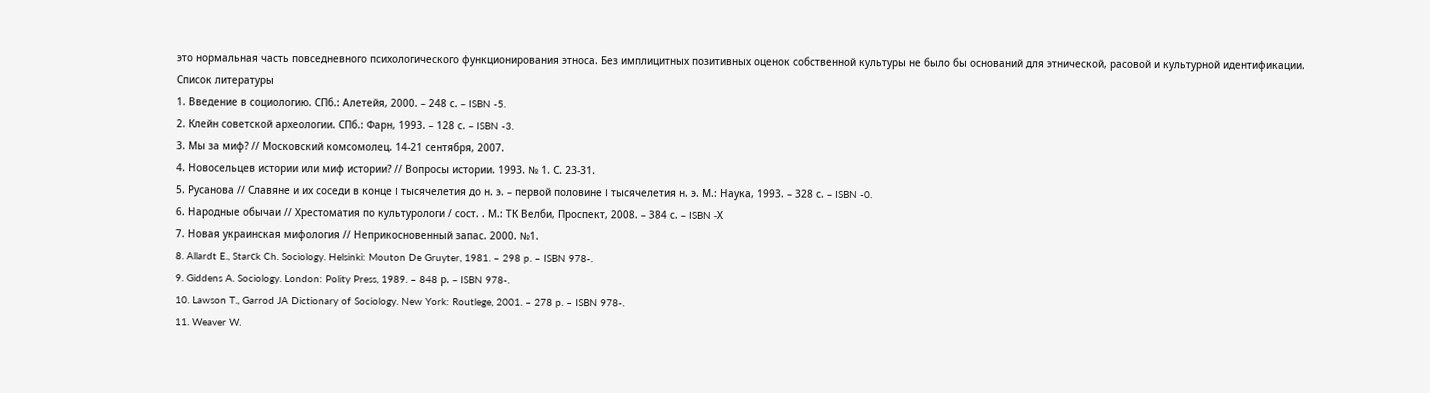это нормальная часть повседневного психологического функционирования этноса. Без имплицитных позитивных оценок собственной культуры не было бы оснований для этнической, расовой и культурной идентификации.
Список литературы
1. Введение в социологию. СПб.: Алетейя, 2000. – 248 с. – ISBN -5.
2. Клейн советской археологии. СПб.: Фарн, 1993. – 128 с. – ISBN -3.
3. Мы за миф? // Московский комсомолец. 14-21 сентября, 2007.
4. Новосельцев истории или миф истории? // Вопросы истории. 1993. № 1. С. 23-31.
5. Русанова // Славяне и их соседи в конце I тысячелетия до н. э. – первой половине I тысячелетия н. э. М.: Наука, 1993. – 328 с. – ISBN -0.
6. Народные обычаи // Хрестоматия по культурологи / сост. . М.: ТК Велби, Проспект, 2008. – 384 с. – ISBN -Х
7. Новая украинская мифология // Неприкосновенный запас. 2000. №1.
8. Allardt E., Starсk Ch. Sociology. Helsinki: Mouton De Gruyter, 1981. – 298 p. – ISBN 978-.
9. Giddens A. Sociology. London: Polity Press, 1989. – 848 р. – ISBN 978-.
10. Lawson T., Garrod JA Dictionary of Sociology. New York: Routlege, 2001. – 278 p. – ISBN 978-.
11. Weaver W.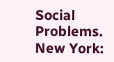Social Problems. New York: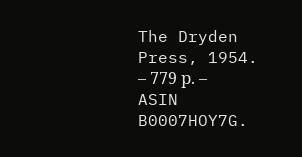The Dryden Press, 1954. – 779 р. – ASIN B0007HOY7G.